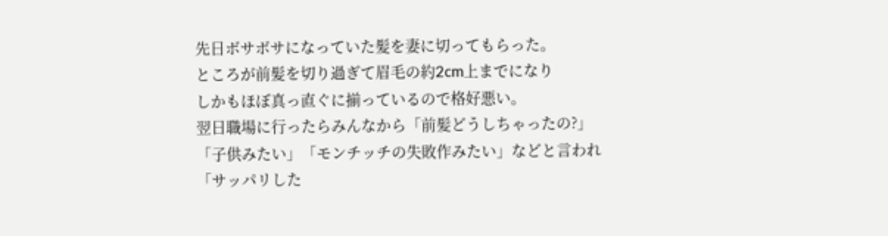先日ボサボサになっていた髪を妻に切ってもらった。
ところが前髪を切り過ぎて眉毛の約2cm上までになり
しかもほぼ真っ直ぐに揃っているので格好悪い。
翌日職場に行ったらみんなから「前髪どうしちゃったの?」
「子供みたい」「モンチッチの失敗作みたい」などと言われ
「サッパリした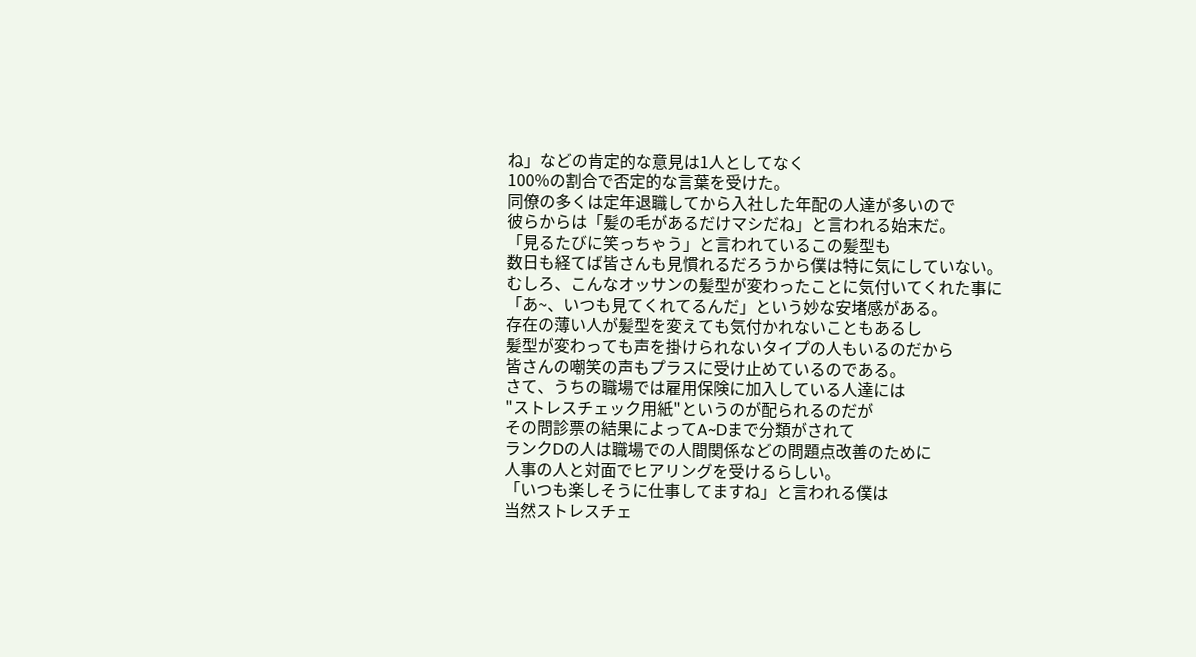ね」などの肯定的な意見は1人としてなく
100%の割合で否定的な言葉を受けた。
同僚の多くは定年退職してから入社した年配の人達が多いので
彼らからは「髪の毛があるだけマシだね」と言われる始末だ。
「見るたびに笑っちゃう」と言われているこの髪型も
数日も経てば皆さんも見慣れるだろうから僕は特に気にしていない。
むしろ、こんなオッサンの髪型が変わったことに気付いてくれた事に
「あ~、いつも見てくれてるんだ」という妙な安堵感がある。
存在の薄い人が髪型を変えても気付かれないこともあるし
髪型が変わっても声を掛けられないタイプの人もいるのだから
皆さんの嘲笑の声もプラスに受け止めているのである。
さて、うちの職場では雇用保険に加入している人達には
"ストレスチェック用紙"というのが配られるのだが
その問診票の結果によってA~Dまで分類がされて
ランクDの人は職場での人間関係などの問題点改善のために
人事の人と対面でヒアリングを受けるらしい。
「いつも楽しそうに仕事してますね」と言われる僕は
当然ストレスチェ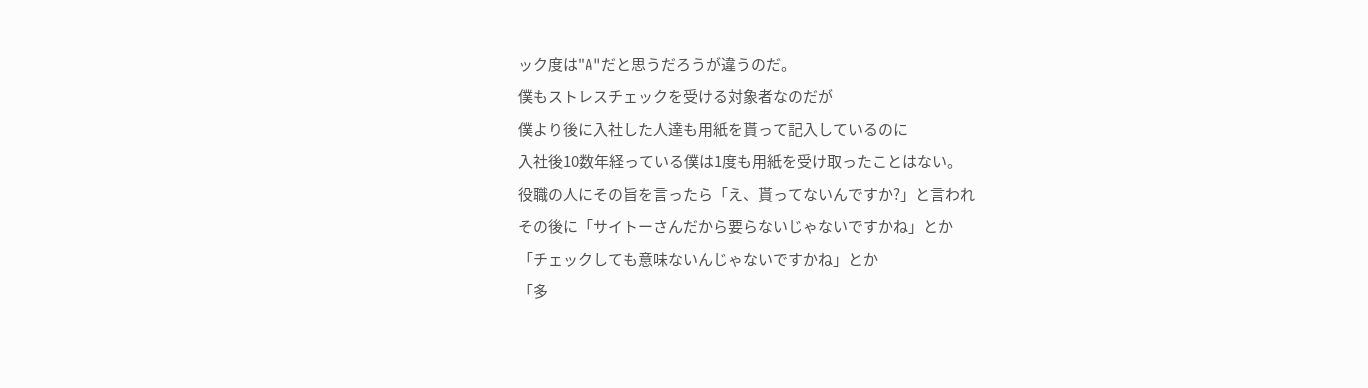ック度は"A"だと思うだろうが違うのだ。
僕もストレスチェックを受ける対象者なのだが
僕より後に入社した人達も用紙を貰って記入しているのに
入社後10数年経っている僕は1度も用紙を受け取ったことはない。
役職の人にその旨を言ったら「え、貰ってないんですか?」と言われ
その後に「サイトーさんだから要らないじゃないですかね」とか
「チェックしても意味ないんじゃないですかね」とか
「多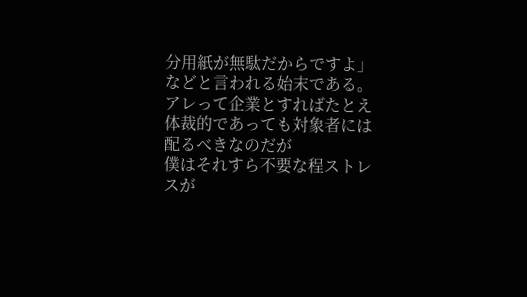分用紙が無駄だからですよ」などと言われる始末である。
アレって企業とすればたとえ体裁的であっても対象者には配るべきなのだが
僕はそれすら不要な程ストレスが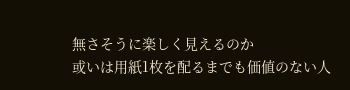無さそうに楽しく見えるのか
或いは用紙1枚を配るまでも価値のない人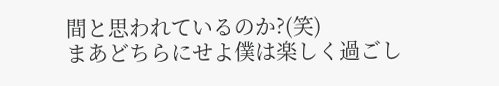間と思われているのか?(笑)
まあどちらにせよ僕は楽しく過ごし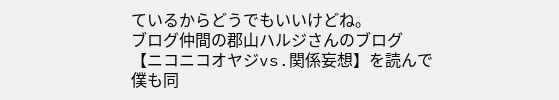ているからどうでもいいけどね。
ブログ仲間の郡山ハルジさんのブログ
【ニコニコオヤジvs.関係妄想】を読んで
僕も同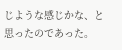じような感じかな、と思ったのであった。